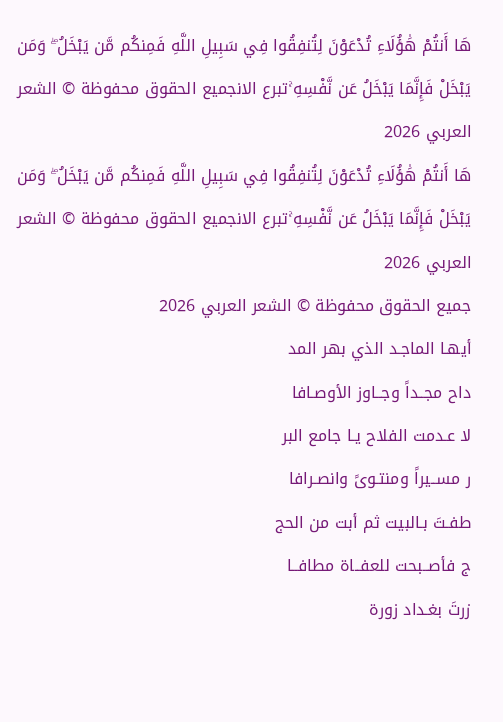هَا أَنتُمْ هَٰؤُلَاءِ تُدْعَوْنَ لِتُنفِقُوا فِي سَبِيلِ اللَّهِ فَمِنكُم مَّن يَبْخَلُ ۖ وَمَن يَبْخَلْ فَإِنَّمَا يَبْخَلُ عَن نَّفْسِهِ ۚتبرع الانجميع الحقوق محفوظة © الشعر العربي 2026
هَا أَنتُمْ هَٰؤُلَاءِ تُدْعَوْنَ لِتُنفِقُوا فِي سَبِيلِ اللَّهِ فَمِنكُم مَّن يَبْخَلُ ۖ وَمَن يَبْخَلْ فَإِنَّمَا يَبْخَلُ عَن نَّفْسِهِ ۚتبرع الانجميع الحقوق محفوظة © الشعر العربي 2026
جميع الحقوق محفوظة © الشعر العربي 2026
أيهـا الماجـد الذي بهر المد
داح مجــداً وجــاوز الأوصـافا
لا عـدمت الفلاح يـا جامع البر
ر مســيراً ومنتـوىً وانصـرافا
طفـتَ بـالبيت ثم أبت من الحج
ج فأصــبحت للعفــاة مطافــا
زرتَ بغـداد زورة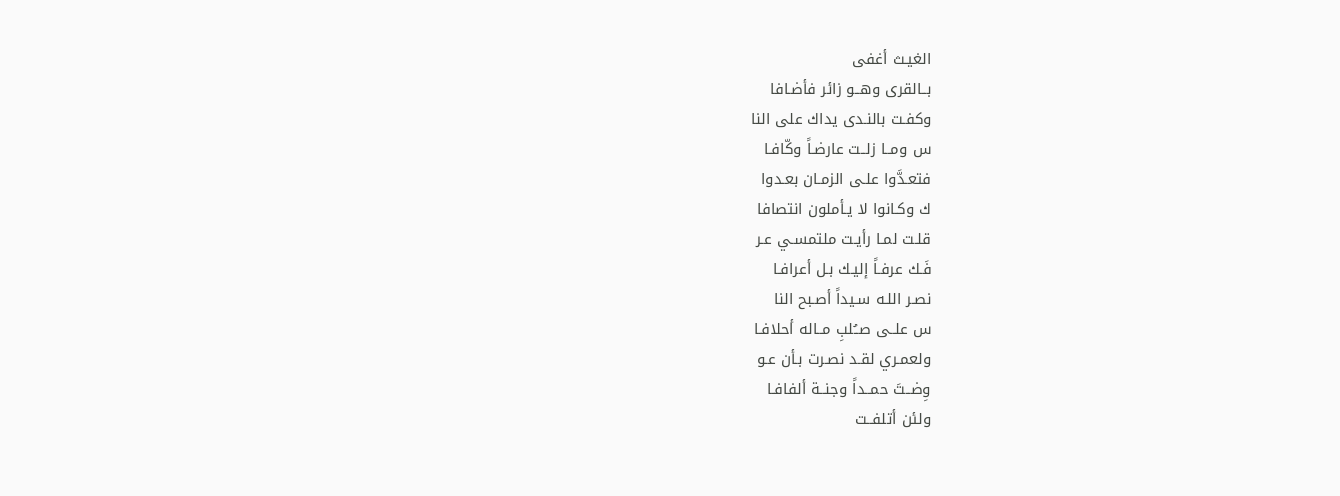الغيـث أغفى
بــالقرى وهــو زائر فأضـافا
وكفـت بالنـدى يداك على النا
س ومــا زلــت عارضـاً وكّافـا
فتعـدَّوا علـى الزمـان بعـدوا
ك وكـانوا لا يـأملون انتصافا
قلـت لمـا رأيـت ملتمسـي عـر
فَـك عرفـاً إليـك بـل أعرافـا
نصـر اللـه سـيداً أصـبح النا
س علــى صــُلبِ مــاله أحلافـا
ولعمـري لقـد نصـرت بـأن عـو
وِضــتَ حمــداً وجنــة ألفافـا
ولئن أتلفــت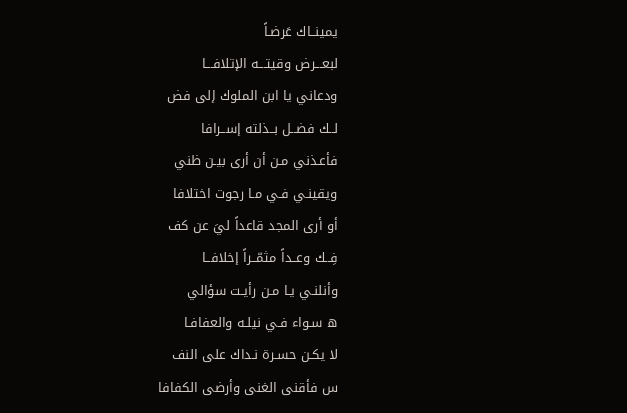يمينــاك عَرضـاً
لبعـــرض وقيتـــه الإتلافـــا
ودعاني يا ابن الملوك إلى فض
لــك فضــل بــذلته إســرافا
فأعـذني مـن أن أرى بيـن ظني
ويقينـي فـي مـا رجوت اختلافا
أو أرى المجد قاعداً ليَ عن كف
فِــك وعــداً مثمّــراً إخلافــا
وأنلنـي يـا مـن رأيـت سؤالي
ه سـواء فـي نيلـه والعفافـا
لا يكـن حسـرة نـداك على النف
س فأقنى الغنى وأرضى الكفافا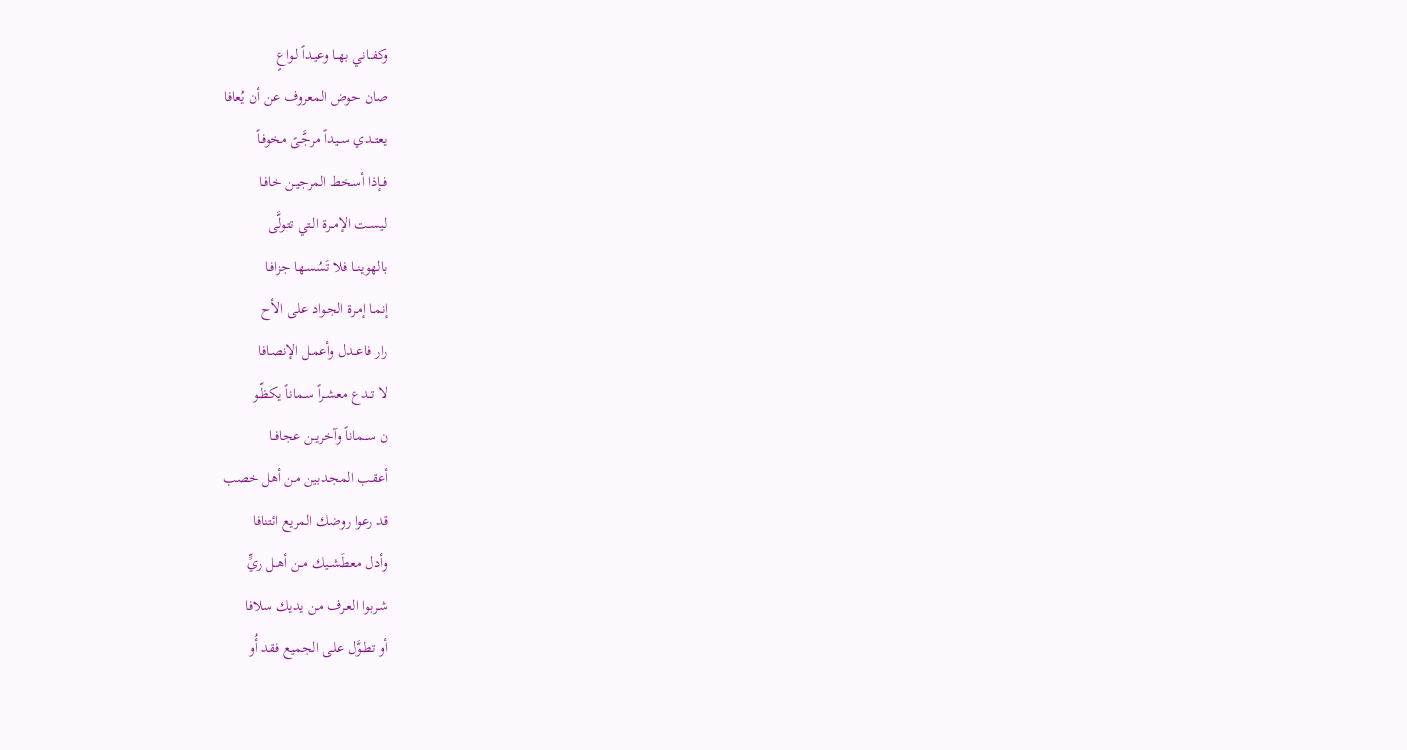وكفــاني بهــا وعيـداً لـواعٍ
صان حوض المعروف عن أن يُعافا
يعتــدي ســيداً مرجَّـىً مخوفـاً
فــإذا أسـخط المرجيـن خافـا
ليســت الإمــرة الـتي تتـولَّى
بالهوينــا فلا تَسُسـها جزافـا
إنمـا إمـرة الجـواد على الأح
رار فاعــدل وأعمـل الإنصـافا
لا تــدع معشـراً سـماناً يكظّـو
ن ســـماناً وآخريــن عجافــا
أعقـب المجـدبين مـن أهل خصب
قد رعوا روضك المريع ائتنافا
وأدل معطَشــيك مــن أهــل ريٍّ
شـربوا العـرف مـن يديك سلافا
أو تطـوَّل علـى الجميع فقد أُو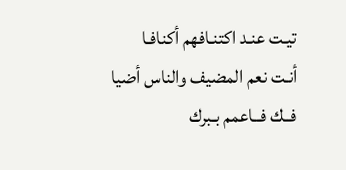تيـت عنـد اكتنـافهم أكنافـا
أنـت نعم المضيف والناس أضيا
فــك فــاعمم بـبرك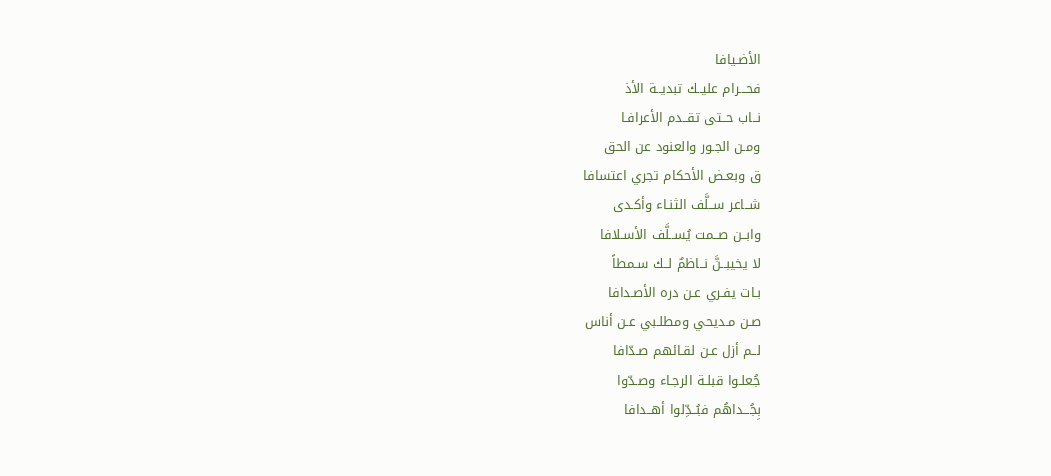الأضـيافا
فحـــرام عليــك تبديــة الأذ
نــاب حــتى تقــدم الأعرافـا
ومـن الجـور والعنود عن الحق
ق وبعـض الأحكام تجري اعتسافا
شــاعر ســلَّف الثنـاء وأكـدى
وابــن صــمت يُســلَّف الأسـلافا
لا يخيبــنَّ نــاظمٌ لــك سـمطاً
بـات يفـري عـن دره الأصـدافا
صـن مـديحي ومطلـبي عـن أناس
لــم أزل عـن لقـائهم صـدّافا
جُعلـوا قبلـة الرجـاء وصـدّوا
بِجُـــداهُم فبُــدِّلوا أهــدافا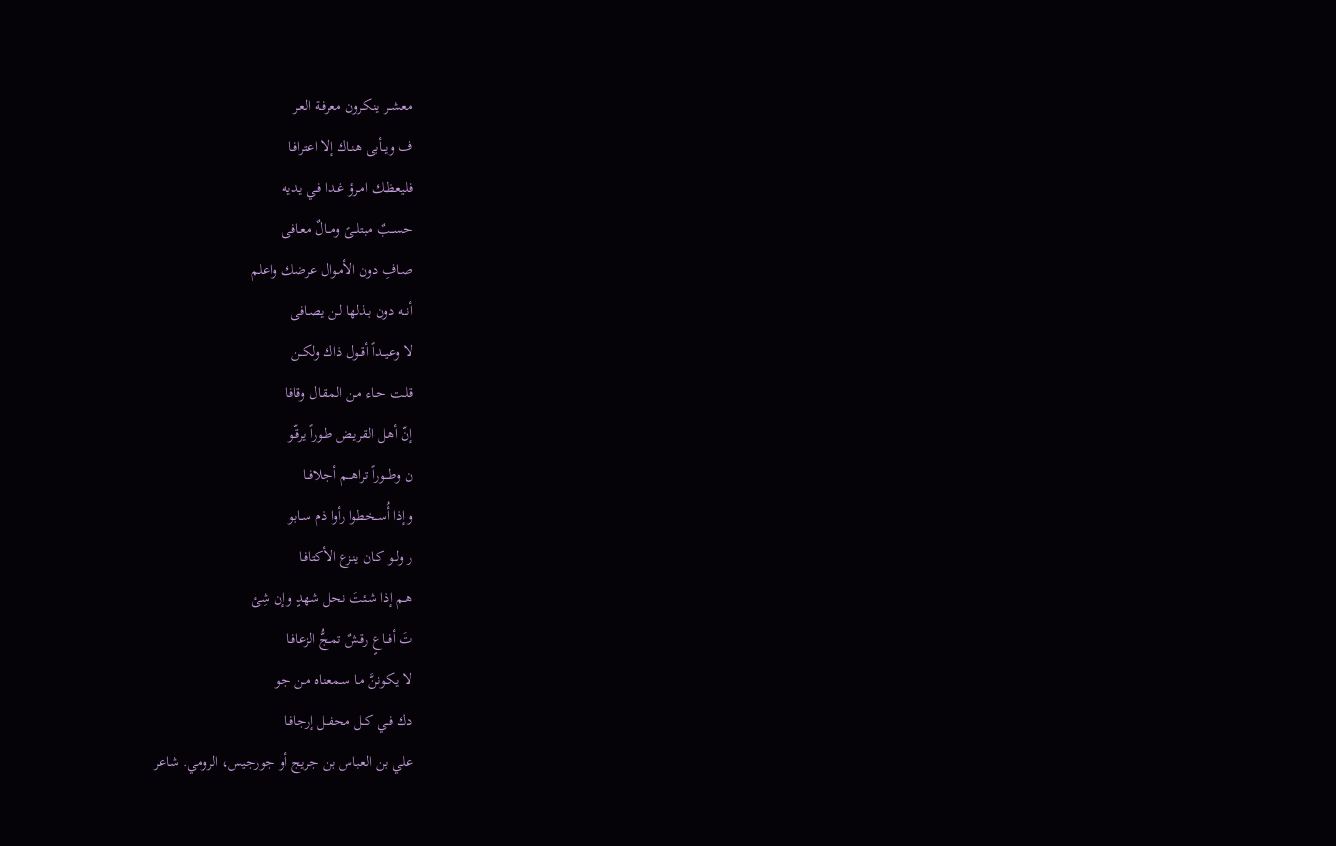معشــر ينكـرون معرفـة العـر
ف ويــأبى هنـاك إلا اعترافـا
فليعظـك امـرؤ غـدا فـي يديه
حســبٌ مبتلــىً ومــالٌ معـافى
صـافِ دون الأمـوال عرضك واعلم
أنــه دون بـذلها لـن يصـافى
لا وعيــداً أقــول ذاك ولكــن
قلـت حـاء مـن المقـال وقافا
إنّ أهـل القريـض طـوراً يرقّـو
ن وطـــوراً تراهـــم أجلافــا
وإذا أُســخطوا رأوا ذم سـابو
ر ولــو كـان ينـزع الأكتافـا
هـم إذا شـئتَ نحل شهدٍ وإن شِئ
تَ أفــاعٍ رقـشٌ تمـجُّ الزعافـا
لا يكـوننَّ مـا سـمعناه مـن جو
دك فــي كــل محفــل إرجافـا
علي بن العباس بن جريج أو جورجيس، الرومي. شاعر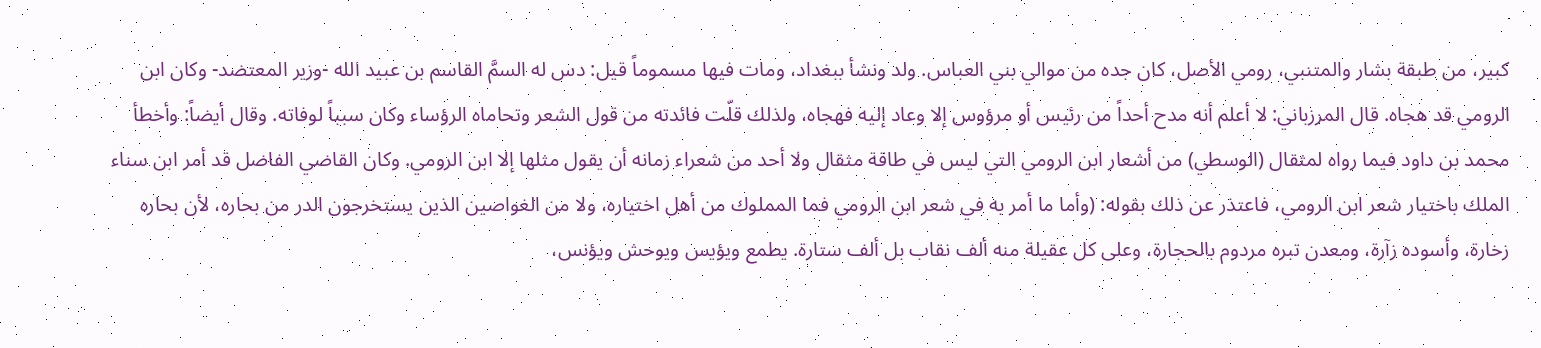كبير، من طبقة بشار والمتنبي، رومي الأصل، كان جده من موالي بني العباس. ولد ونشأ ببغداد، ومات فيها مسموماً قيل: دس له السمَّ القاسم بن عبيد الله -وزير المعتضد- وكان ابن الرومي قد هجاه. قال المرزباني: لا أعلم أنه مدح أحداً من رئيس أو مرؤوس إلا وعاد إليه فهجاه، ولذلك قلّت فائدته من قول الشعر وتحاماه الرؤساء وكان سبباً لوفاته. وقال أيضاً: وأخطأ محمد بن داود فيما رواه لمثقال (الوسطي) من أشعار ابن الرومي التي ليس في طاقة مثقال ولا أحد من شعراء زمانه أن يقول مثلها إلا ابن الرومي. وكان القاضي الفاضل قد أمر ابن سناء الملك باختيار شعر ابن الرومي، فاعتذر عن ذلك بقوله: (وأما ما أمر به في شعر ابن الرومي فما المملوك من أهل اختياره، ولا من الغواصين الذين يستخرجون الدر من بحاره، لأن بحاره زخارة، وأسوده زآرة، ومعدن تبره مردوم بالحجارة، وعلى كل عقيلة منه ألف نقاب بل ألف ستارة. يطمع ويؤيس ويوحش ويؤنس،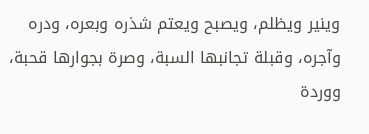وينير ويظلم، ويصبح ويعتم شذره وبعره، ودره وآجره، وقبلة تجانبها السبة، وصرة بجوارها قحبة، ووردة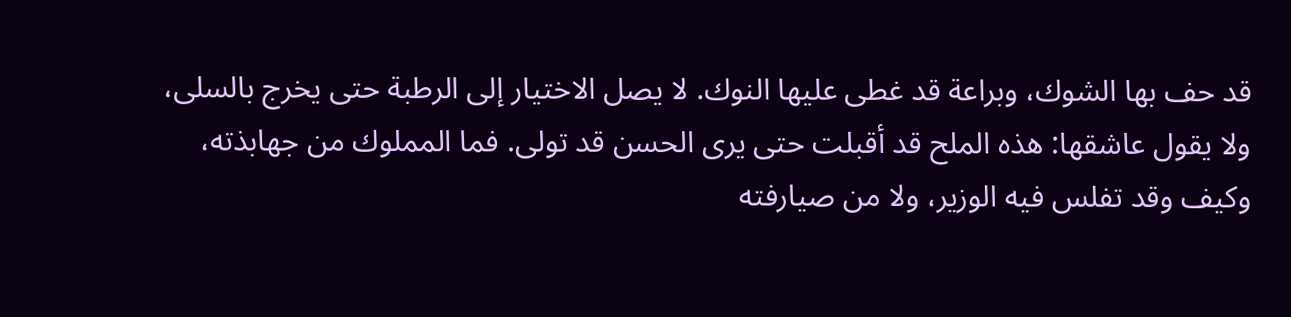قد حف بها الشوك، وبراعة قد غطى عليها النوك. لا يصل الاختيار إلى الرطبة حتى يخرج بالسلى، ولا يقول عاشقها: هذه الملح قد أقبلت حتى يرى الحسن قد تولى. فما المملوك من جهابذته، وكيف وقد تفلس فيه الوزير، ولا من صيارفته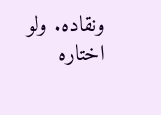ونقاده. ولو اختاره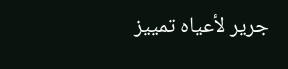جرير لأعياه تمييز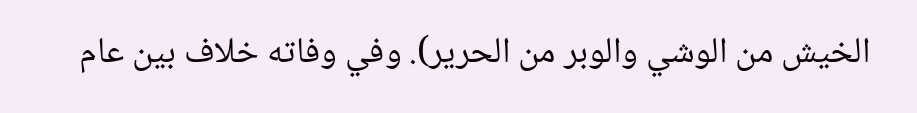الخيش من الوشي والوبر من الحرير). وفي وفاته خلاف بين عام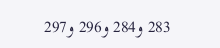283 و284 و296 و297